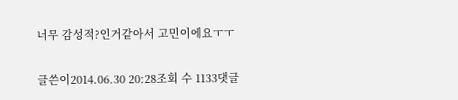너무 감성적?인거같아서 고민이에요ㅜㅜ

글쓴이2014.06.30 20:28조회 수 1133댓글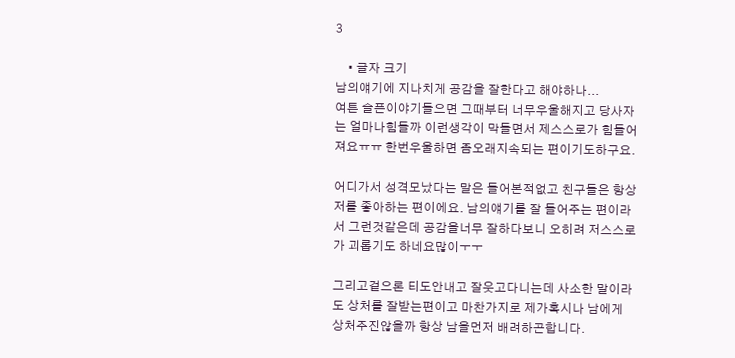3

    • 글자 크기
남의얘기에 지나치게 공감을 잘한다고 해야하나...
여튼 슬픈이야기들으면 그때부터 너무우울해지고 당사자는 얼마나힘들까 이런생각이 막들면서 제스스로가 힘들어져요ㅠㅠ 한번우울하면 좀오래지속되는 편이기도하구요.

어디가서 성격모났다는 말은 들어본적없고 친구들은 항상저를 좋아하는 편이에요. 남의얘기를 잘 들어주는 편이라서 그런것같은데 공감을너무 잘하다보니 오히려 저스스로가 괴롭기도 하네요많이ㅜㅜ

그리고겉으론 티도안내고 잘웃고다니는데 사소한 말이라도 상처를 잘받는편이고 마찬가지로 제가혹시나 남에게 상처주진않을까 항상 남을먼저 배려하곤합니다.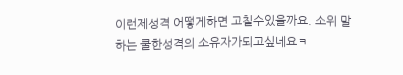이런제성격 어떻게하면 고칠수있을까요. 소위 말하는 쿨한성격의 소유자가되고싶네요ㅋ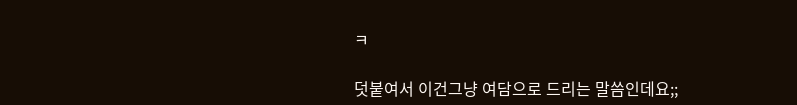ㅋ

덧붙여서 이건그냥 여담으로 드리는 말씀인데요;;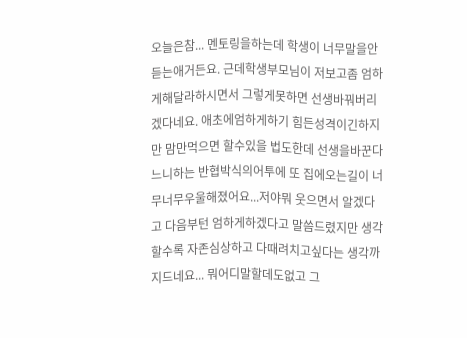오늘은참... 멘토링을하는데 학생이 너무말을안듣는애거든요. 근데학생부모님이 저보고좀 엄하게해달라하시면서 그렇게못하면 선생바꿔버리겠다네요. 애초에엄하게하기 힘든성격이긴하지만 맘만먹으면 할수있을 법도한데 선생을바꾼다느니하는 반협박식의어투에 또 집에오는길이 너무너무우울해졌어요...저야뭐 웃으면서 알겠다고 다음부턴 엄하게하겠다고 말씀드렸지만 생각할수록 자존심상하고 다때려치고싶다는 생각까지드네요... 뭐어디말할데도없고 그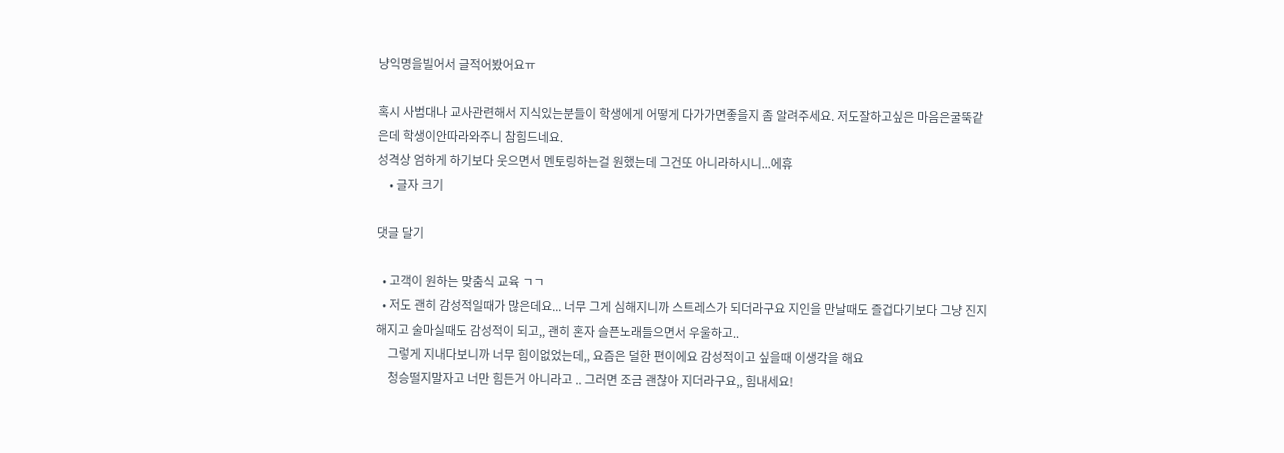냥익명을빌어서 글적어봤어요ㅠ

혹시 사범대나 교사관련해서 지식있는분들이 학생에게 어떻게 다가가면좋을지 좀 알려주세요. 저도잘하고싶은 마음은굴뚝같은데 학생이안따라와주니 참힘드네요.
성격상 엄하게 하기보다 웃으면서 멘토링하는걸 원했는데 그건또 아니라하시니...에휴
    • 글자 크기

댓글 달기

  • 고객이 원하는 맞춤식 교육 ㄱㄱ
  • 저도 괜히 감성적일때가 많은데요... 너무 그게 심해지니까 스트레스가 되더라구요 지인을 만날때도 즐겁다기보다 그냥 진지해지고 술마실때도 감성적이 되고,, 괜히 혼자 슬픈노래들으면서 우울하고..
    그렇게 지내다보니까 너무 힘이없었는데,, 요즘은 덜한 편이에요 감성적이고 싶을때 이생각을 해요
    청승떨지말자고 너만 힘든거 아니라고 .. 그러면 조금 괜찮아 지더라구요,, 힘내세요!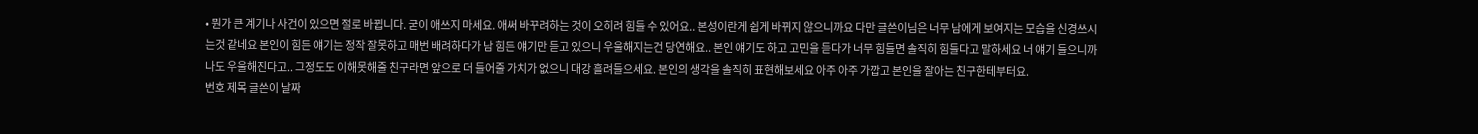• 뭔가 큰 계기나 사건이 있으면 절로 바뀝니다. 굳이 애쓰지 마세요. 애써 바꾸려하는 것이 오히려 힘들 수 있어요.. 본성이란게 쉽게 바뀌지 않으니까요 다만 글쓴이님은 너무 남에게 보여지는 모습을 신경쓰시는것 같네요 본인이 힘든 얘기는 정작 잘못하고 매번 배려하다가 남 힘든 얘기만 듣고 있으니 우울해지는건 당연해요.. 본인 얘기도 하고 고민을 듣다가 너무 힘들면 솔직히 힘들다고 말하세요 너 얘기 들으니까 나도 우울해진다고.. 그정도도 이해못해줄 친구라면 앞으로 더 들어줄 가치가 없으니 대강 흘려들으세요. 본인의 생각을 솔직히 표현해보세요 아주 아주 가깝고 본인을 잘아는 친구한테부터요.
번호 제목 글쓴이 날짜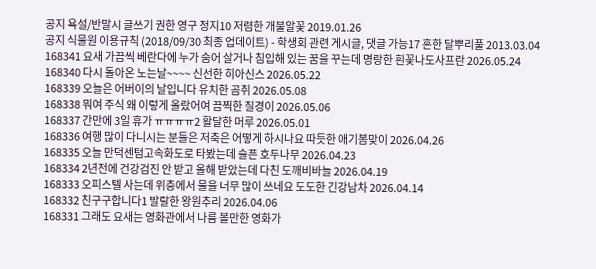공지 욕설/반말시 글쓰기 권한 영구 정지10 저렴한 개불알꽃 2019.01.26
공지 식물원 이용규칙 (2018/09/30 최종 업데이트) - 학생회 관련 게시글, 댓글 가능17 흔한 달뿌리풀 2013.03.04
168341 요새 가끔씩 베란다에 누가 숨어 살거나 침입해 있는 꿈을 꾸는데 명랑한 흰꽃나도사프란 2026.05.24
168340 다시 돌아온 노는날~~~~ 신선한 히아신스 2026.05.22
168339 오늘은 어버이의 날입니다 유치한 곰취 2026.05.08
168338 뭐여 주식 왜 이렇게 올랐어여 끔찍한 질경이 2026.05.06
168337 간만에 3일 휴가 ㅠㅠㅠㅠ2 활달한 머루 2026.05.01
168336 여행 많이 다니시는 분들은 저축은 어떻게 하시나요 따듯한 애기봄맞이 2026.04.26
168335 오늘 만덕센텀고속화도로 타봤는데 슬픈 호두나무 2026.04.23
168334 2년전에 건강검진 안 받고 올해 받았는데 다친 도깨비바늘 2026.04.19
168333 오피스텔 사는데 위층에서 물을 너무 많이 쓰네요 도도한 긴강남차 2026.04.14
168332 친구구합니다1 발랄한 왕원추리 2026.04.06
168331 그래도 요새는 영화관에서 나름 볼만한 영화가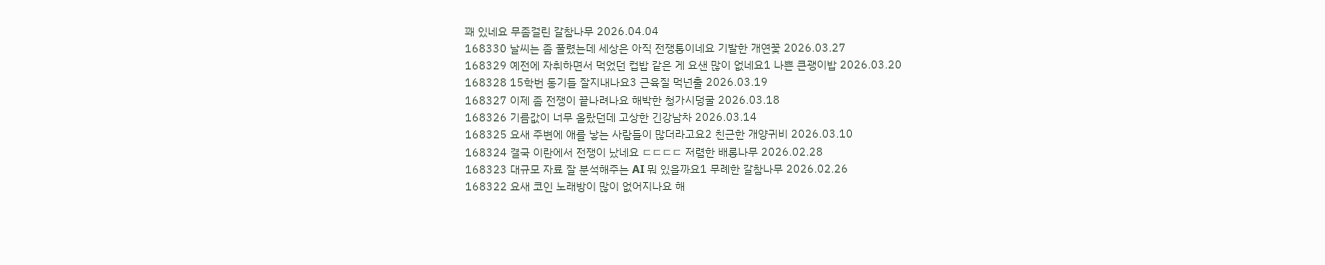꽤 있네요 무좀걸린 갈참나무 2026.04.04
168330 날씨는 좀 풀렸는데 세상은 아직 전쟁통이네요 기발한 개연꽃 2026.03.27
168329 예전에 자취하면서 먹었던 컵밥 같은 게 요샌 많이 없네요1 나쁜 큰괭이밥 2026.03.20
168328 15학번 동기들 잘지내나요3 근육질 먹넌출 2026.03.19
168327 이제 좀 전쟁이 끝나려나요 해박한 청가시덩굴 2026.03.18
168326 기름값이 너무 올랐던데 고상한 긴강남차 2026.03.14
168325 요새 주변에 애를 낳는 사람들이 많더라고요2 친근한 개양귀비 2026.03.10
168324 결국 이란에서 전쟁이 났네요 ㄷㄷㄷㄷ 저렴한 배롱나무 2026.02.28
168323 대규모 자료 잘 분석해주는 AI 뭐 있을까요1 무례한 갈참나무 2026.02.26
168322 요새 코인 노래방이 많이 없어지나요 해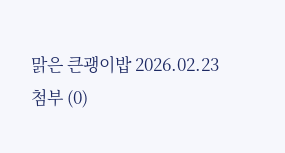맑은 큰괭이밥 2026.02.23
첨부 (0)